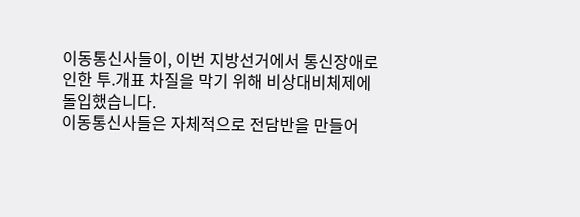이동통신사들이, 이번 지방선거에서 통신장애로 인한 투.개표 차질을 막기 위해 비상대비체제에 돌입했습니다.
이동통신사들은 자체적으로 전담반을 만들어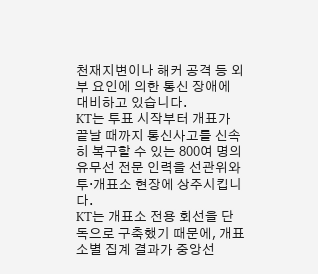천재지변이나 해커 공격 등 외부 요인에 의한 통신 장애에 대비하고 있습니다.
KT는 투표 시작부터 개표가 끝날 때까지 통신사고를 신속히 복구할 수 있는 800여 명의 유무선 전문 인력을 선관위와 투·개표소 현장에 상주시킵니다.
KT는 개표소 전용 회선을 단독으로 구축했기 때문에, 개표소별 집계 결과가 중앙선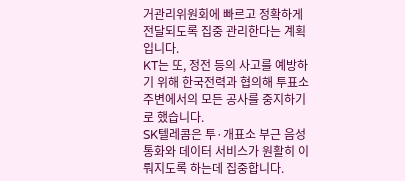거관리위원회에 빠르고 정확하게 전달되도록 집중 관리한다는 계획입니다.
KT는 또, 정전 등의 사고를 예방하기 위해 한국전력과 협의해 투표소 주변에서의 모든 공사를 중지하기로 했습니다.
SK텔레콤은 투·개표소 부근 음성통화와 데이터 서비스가 원활히 이뤄지도록 하는데 집중합니다.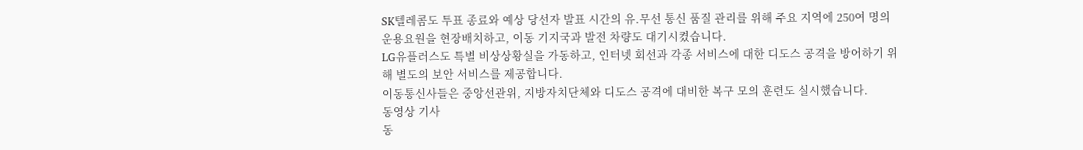SK텔레콤도 투표 종료와 예상 당선자 발표 시간의 유.무선 통신 품질 관리를 위해 주요 지역에 250여 명의 운용요원을 현장배치하고, 이동 기지국과 발전 차량도 대기시켰습니다.
LG유플러스도 특별 비상상황실을 가동하고, 인터넷 회선과 각종 서비스에 대한 디도스 공격을 방어하기 위해 별도의 보안 서비스를 제공합니다.
이동통신사들은 중앙선관위, 지방자치단체와 디도스 공격에 대비한 복구 모의 훈련도 실시했습니다.
동영상 기사
동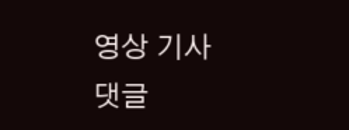영상 기사
댓글